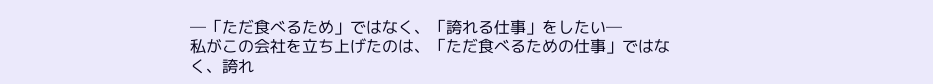─「ただ食べるため」ではなく、「誇れる仕事」をしたい─
私がこの会社を立ち上げたのは、「ただ食べるための仕事」ではなく、誇れ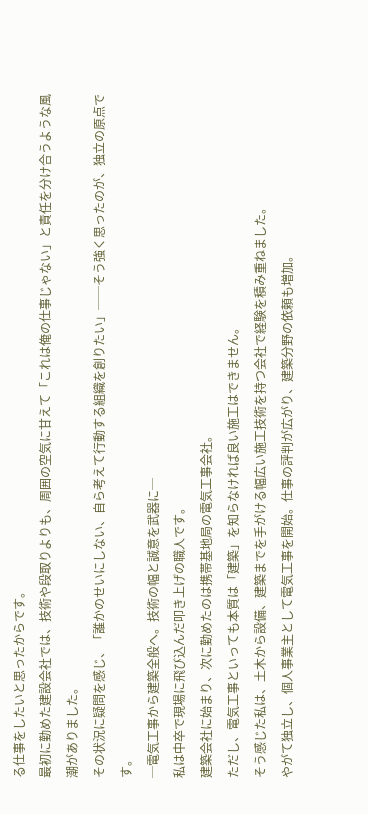る仕事をしたいと思ったからです。
最初に勤めた建設会社では、技術や段取りよりも、周囲の空気に甘えて「これは俺の仕事じゃない」と責任を分け合うような風潮がありました。
その状況に疑問を感じ、「誰かのせいにしない、自ら考えて行動する組織を創りたい」──そう強く思ったのが、独立の原点です。
─電気工事から建築全般へ。技術の幅と誠意を武器に─
私は中卒で現場に飛び込んだ叩き上げの職人です。
建築会社に始まり、次に勤めたのは携帯基地局の電気工事会社。
ただし、電気工事といっても本質は「建築」を知らなければ良い施工はできません。
そう感じた私は、土木から設備、建築までを手がける幅広い施工技術を持つ会社で経験を積み重ねました。
やがて独立し、個人事業主として電気工事を開始。仕事の評判が広がり、建築分野の依頼も増加。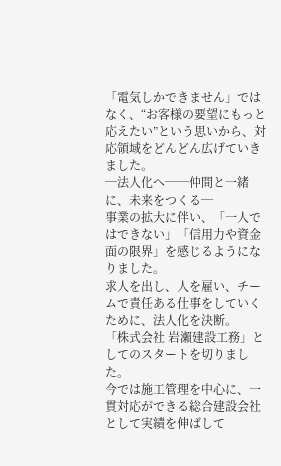「電気しかできません」ではなく、“お客様の要望にもっと応えたい”という思いから、対応領域をどんどん広げていきました。
─法人化へ──仲間と一緒に、未来をつくる─
事業の拡大に伴い、「一人ではできない」「信用力や資金面の限界」を感じるようになりました。
求人を出し、人を雇い、チームで責任ある仕事をしていくために、法人化を決断。
「株式会社 岩瀨建設工務」としてのスタートを切りました。
今では施工管理を中心に、一貫対応ができる総合建設会社として実績を伸ばして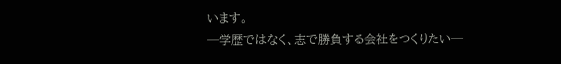います。
─学歴ではなく、志で勝負する会社をつくりたい─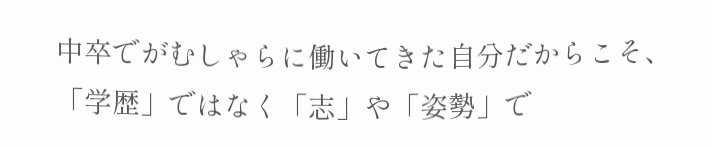中卒でがむしゃらに働いてきた自分だからこそ、
「学歴」ではなく「志」や「姿勢」で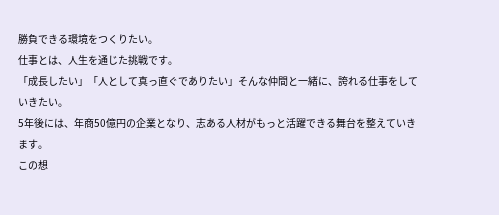勝負できる環境をつくりたい。
仕事とは、人生を通じた挑戦です。
「成長したい」「人として真っ直ぐでありたい」そんな仲間と一緒に、誇れる仕事をしていきたい。
5年後には、年商50億円の企業となり、志ある人材がもっと活躍できる舞台を整えていきます。
この想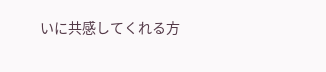いに共感してくれる方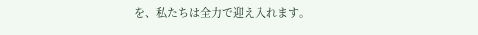を、私たちは全力で迎え入れます。